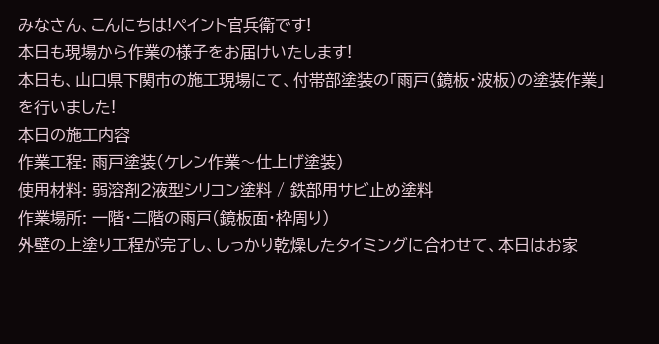みなさん、こんにちは!ペイント官兵衛です!
本日も現場から作業の様子をお届けいたします!
本日も、山口県下関市の施工現場にて、付帯部塗装の「雨戸(鏡板・波板)の塗装作業」を行いました!
本日の施工内容
作業工程: 雨戸塗装(ケレン作業〜仕上げ塗装)
使用材料: 弱溶剤2液型シリコン塗料 / 鉄部用サビ止め塗料
作業場所: 一階・二階の雨戸(鏡板面・枠周り)
外壁の上塗り工程が完了し、しっかり乾燥したタイミングに合わせて、本日はお家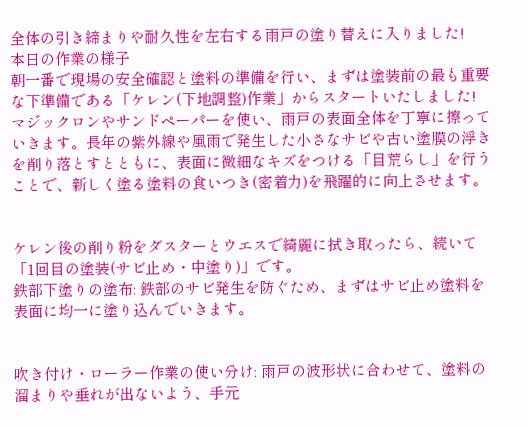全体の引き締まりや耐久性を左右する雨戸の塗り替えに入りました!
本日の作業の様子
朝一番で現場の安全確認と塗料の準備を行い、まずは塗装前の最も重要な下準備である「ケレン(下地調整)作業」からスタートいたしました!
マジックロンやサンドペーパーを使い、雨戸の表面全体を丁寧に擦っていきます。長年の紫外線や風雨で発生した小さなサビや古い塗膜の浮きを削り落とすとともに、表面に微細なキズをつける「目荒らし」を行うことで、新しく塗る塗料の食いつき(密着力)を飛躍的に向上させます。


ケレン後の削り粉をダスターとウエスで綺麗に拭き取ったら、続いて「1回目の塗装(サビ止め・中塗り)」です。
鉄部下塗りの塗布: 鉄部のサビ発生を防ぐため、まずはサビ止め塗料を表面に均一に塗り込んでいきます。


吹き付け・ローラー作業の使い分け: 雨戸の波形状に合わせて、塗料の溜まりや垂れが出ないよう、手元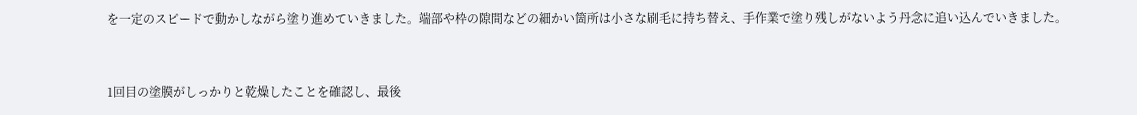を一定のスピードで動かしながら塗り進めていきました。端部や枠の隙間などの細かい箇所は小さな刷毛に持ち替え、手作業で塗り残しがないよう丹念に追い込んでいきました。


1回目の塗膜がしっかりと乾燥したことを確認し、最後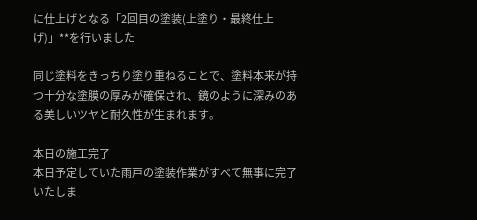に仕上げとなる「2回目の塗装(上塗り・最終仕上げ)」**を行いました

同じ塗料をきっちり塗り重ねることで、塗料本来が持つ十分な塗膜の厚みが確保され、鏡のように深みのある美しいツヤと耐久性が生まれます。

本日の施工完了
本日予定していた雨戸の塗装作業がすべて無事に完了いたしま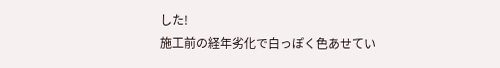した!
施工前の経年劣化で白っぽく色あせてい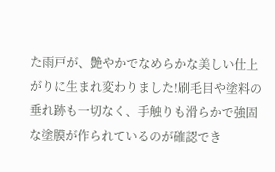た雨戸が、艶やかでなめらかな美しい仕上がりに生まれ変わりました!刷毛目や塗料の垂れ跡も一切なく、手触りも滑らかで強固な塗膜が作られているのが確認でき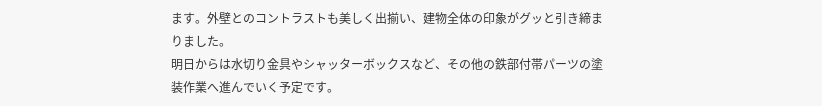ます。外壁とのコントラストも美しく出揃い、建物全体の印象がグッと引き締まりました。
明日からは水切り金具やシャッターボックスなど、その他の鉄部付帯パーツの塗装作業へ進んでいく予定です。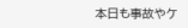本日も事故やケ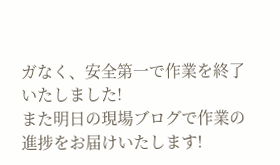ガなく、安全第一で作業を終了いたしました!
また明日の現場ブログで作業の進捗をお届けいたします!